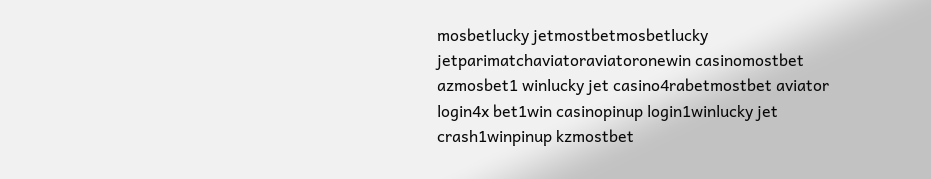mosbetlucky jetmostbetmosbetlucky jetparimatchaviatoraviatoronewin casinomostbet azmosbet1 winlucky jet casino4rabetmostbet aviator login4x bet1win casinopinup login1winlucky jet crash1winpinup kzmostbet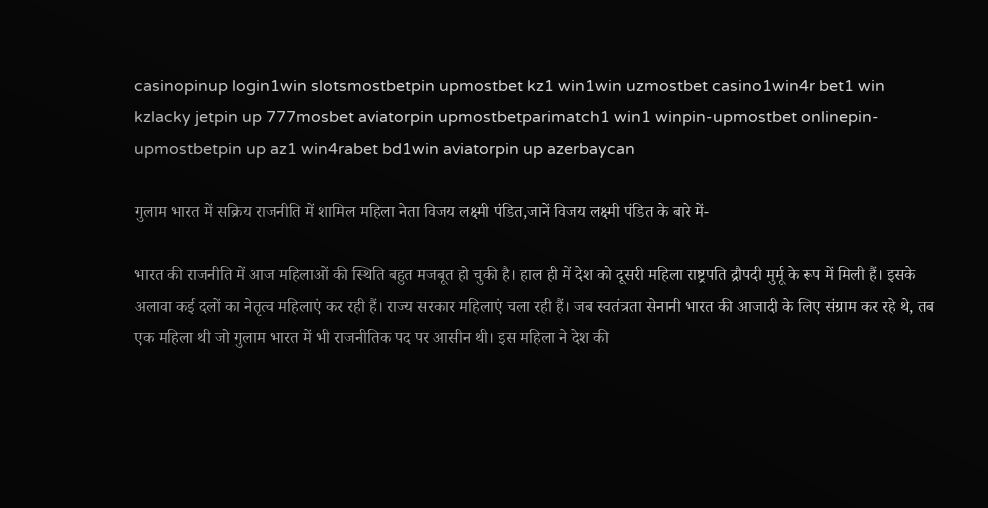casinopinup login1win slotsmostbetpin upmostbet kz1 win1win uzmostbet casino1win4r bet1 win kzlacky jetpin up 777mosbet aviatorpin upmostbetparimatch1 win1 winpin-upmostbet onlinepin-upmostbetpin up az1 win4rabet bd1win aviatorpin up azerbaycan

गुलाम भारत में सक्रिय राजनीति में शामिल महिला नेता विजय लक्ष्मी पंडित,जानें विजय लक्ष्मी पंडित के बारे में-

भारत की राजनीति में आज महिलाओं की स्थिति बहुत मजबूत हो चुकी है। हाल ही में देश को दूसरी महिला राष्ट्रपति द्रौपदी मुर्मू के रूप में मिली हैं। इसके अलावा कई दलों का नेतृत्व महिलाएं कर रही हैं। राज्य सरकार महिलाएं चला रही हैं। जब स्वतंत्रता सेनानी भारत की आजादी के लिए संग्राम कर रहे थे, तब एक महिला थी जो गुलाम भारत में भी राजनीतिक पद पर आसीन थी। इस महिला ने देश की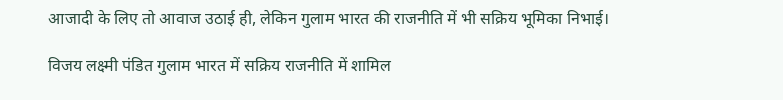आजादी के लिए तो आवाज उठाई ही, लेकिन गुलाम भारत की राजनीति में भी सक्रिय भूमिका निभाई।

विजय लक्ष्मी पंडित गुलाम भारत में सक्रिय राजनीति में शामिल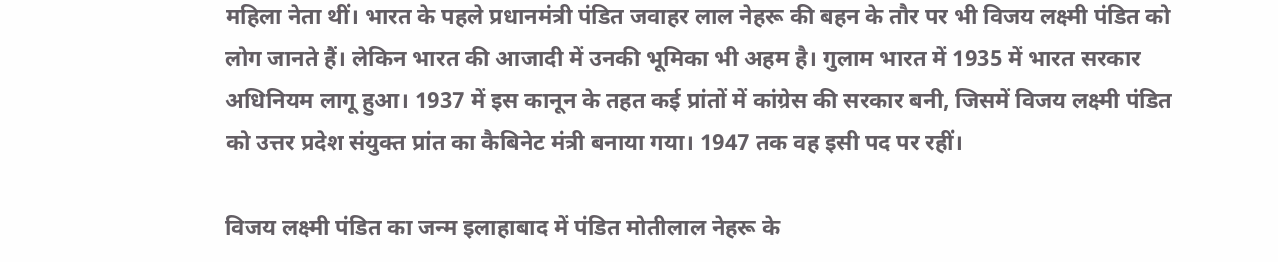महिला नेता थीं। भारत के पहले प्रधानमंत्री पंडित जवाहर लाल नेहरू की बहन के तौर पर भी विजय लक्ष्मी पंडित को लोग जानते हैं। लेकिन भारत की आजादी में उनकी भूमिका भी अहम है। गुलाम भारत में 1935 में भारत सरकार अधिनियम लागू हुआ। 1937 में इस कानून के तहत कई प्रांतों में कांग्रेस की सरकार बनी, जिसमें विजय लक्ष्मी पंडित को उत्तर प्रदेश संयुक्त प्रांत का कैबिनेट मंत्री बनाया गया। 1947 तक वह इसी पद पर रहीं।

विजय लक्ष्मी पंडित का जन्म इलाहाबाद में पंडित मोतीलाल नेहरू के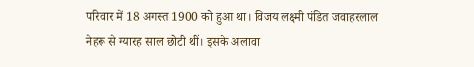परिवार में 18 अगस्त 1900 को हुआ था। विजय लक्ष्मी पंडित जवाहरलाल नेहरू से ग्यारह साल छोटी थीं। इसके अलावा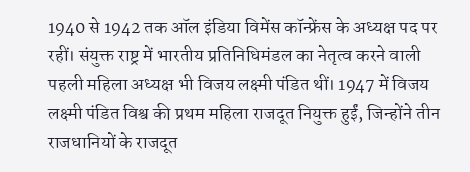1940 से 1942 तक ऑल इंडिया विमेंस कॉन्फ्रेंस के अध्यक्ष पद पर रहीं। संयुक्त राष्ट्र में भारतीय प्रतिनिधिमंडल का नेतृत्व करने वाली पहली महिला अध्यक्ष भी विजय लक्ष्मी पंडित थीं। 1947 में विजय लक्ष्मी पंडित विश्व की प्रथम महिला राजदूत नियुक्त हुईं, जिन्होंने तीन राजधानियों के राजदूत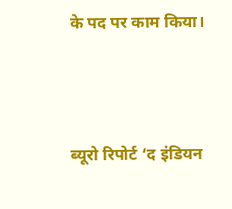के पद पर काम किया।



ब्यूरो रिपोर्ट ‘द इंडियन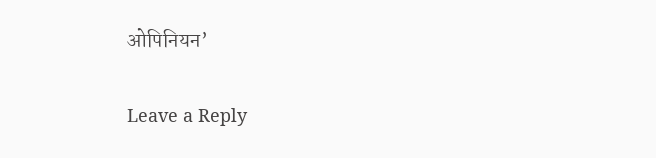ओपिनियन’

Leave a Reply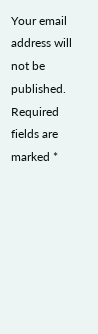Your email address will not be published. Required fields are marked *